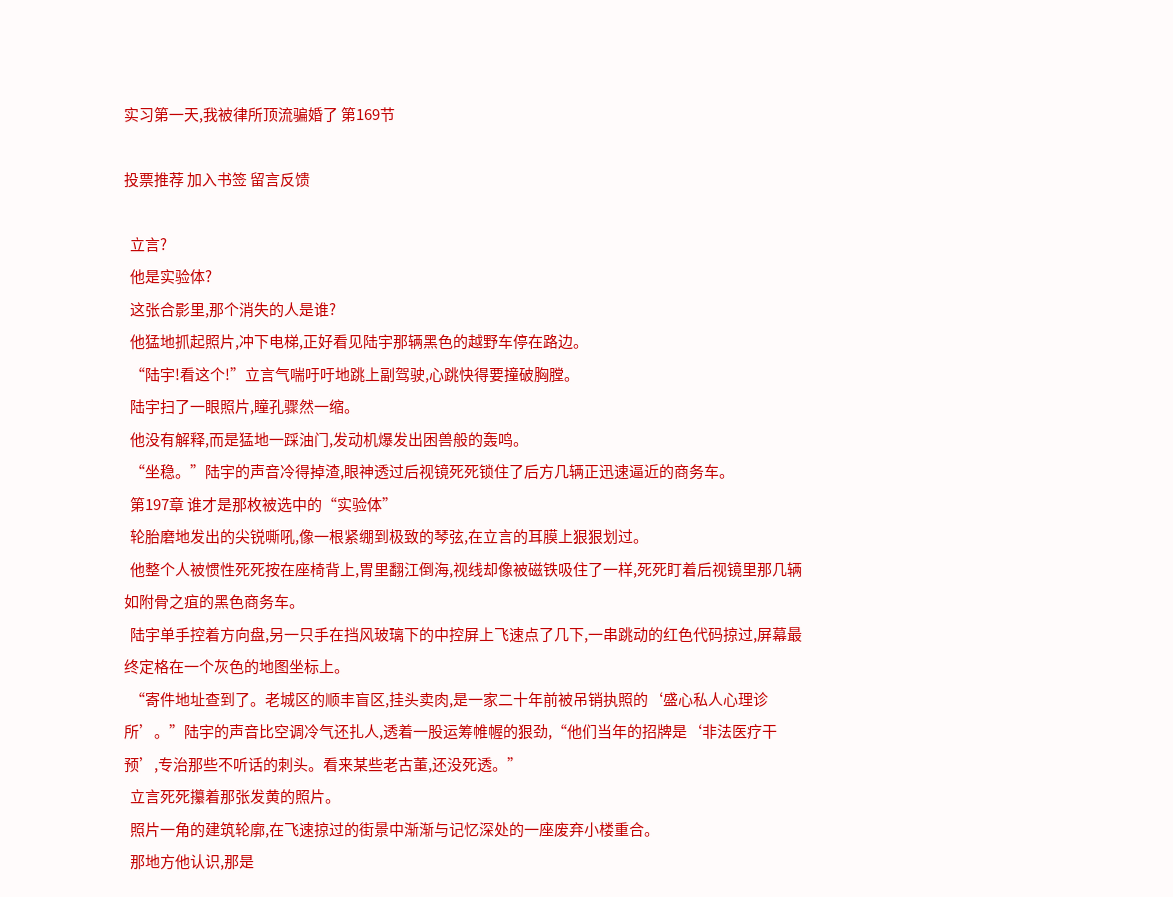实习第一天,我被律所顶流骗婚了 第169节

投票推荐 加入书签 留言反馈

  立言?
  他是实验体?
  这张合影里,那个消失的人是谁?
  他猛地抓起照片,冲下电梯,正好看见陆宇那辆黑色的越野车停在路边。
  “陆宇!看这个!”立言气喘吁吁地跳上副驾驶,心跳快得要撞破胸膛。
  陆宇扫了一眼照片,瞳孔骤然一缩。
  他没有解释,而是猛地一踩油门,发动机爆发出困兽般的轰鸣。
  “坐稳。”陆宇的声音冷得掉渣,眼神透过后视镜死死锁住了后方几辆正迅速逼近的商务车。
  第197章 谁才是那枚被选中的“实验体”
  轮胎磨地发出的尖锐嘶吼,像一根紧绷到极致的琴弦,在立言的耳膜上狠狠划过。
  他整个人被惯性死死按在座椅背上,胃里翻江倒海,视线却像被磁铁吸住了一样,死死盯着后视镜里那几辆如附骨之疽的黑色商务车。
  陆宇单手控着方向盘,另一只手在挡风玻璃下的中控屏上飞速点了几下,一串跳动的红色代码掠过,屏幕最终定格在一个灰色的地图坐标上。
  “寄件地址查到了。老城区的顺丰盲区,挂头卖肉,是一家二十年前被吊销执照的‘盛心私人心理诊所’。”陆宇的声音比空调冷气还扎人,透着一股运筹帷幄的狠劲,“他们当年的招牌是‘非法医疗干预’,专治那些不听话的刺头。看来某些老古董,还没死透。”
  立言死死攥着那张发黄的照片。
  照片一角的建筑轮廓,在飞速掠过的街景中渐渐与记忆深处的一座废弃小楼重合。
  那地方他认识,那是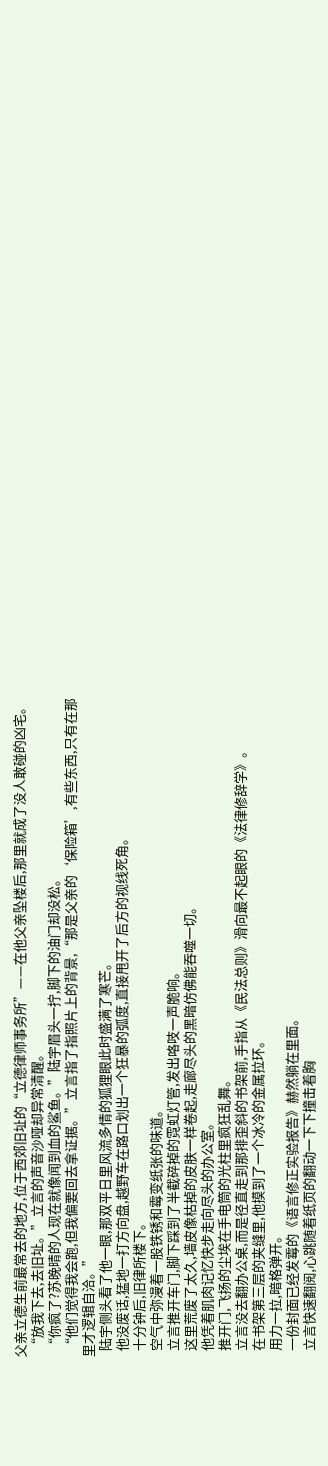父亲立德生前最常去的地方,位于西郊旧址的“立德律师事务所”——在他父亲坠楼后,那里就成了没人敢碰的凶宅。
  “放我下去,去旧址。”立言的声音沙哑却异常清醒。
  “你疯了?苏晚晴的人现在就像闻到血的鲨鱼。”陆宇眉头一拧,脚下的油门却没松。
  “他们觉得我会跑,但我偏要回去拿证据。”立言指了指照片上的背景,“那是父亲的‘保险箱’,有些东西,只有在那里才逻辑自洽。”
  陆宇侧头看了他一眼,那双平日里风流多情的狐狸眼此时盛满了寒芒。
  他没废话,猛地一打方向盘,越野车在路口划出一个狂暴的弧度,直接甩开了后方的视线死角。
  十分钟后,旧律所楼下。
  空气中弥漫着一股铁锈和霉变纸张的味道。
  立言推开车门,脚下踩到了半截碎掉的霓虹灯管,发出咯吱一声脆响。
  这里荒废了太久,墙皮像枯掉的皮肤一样卷起,走廊尽头的黑暗仿佛能吞噬一切。
  他凭着肌肉记忆快步走向尽头的办公室。
  推开门,飞扬的尘埃在手电筒的光柱里疯狂乱舞。
  立言没去翻办公桌,而是径直走到那排歪斜的书架前,手指从《民法总则》滑向最不起眼的《法律修辞学》。
  在书架第三层的夹缝里,他摸到了一个冰冷的金属拉环。
  用力一拉,暗格弹开。
  一份封面已经发霉的《语言修正实验报告》赫然躺在里面。
  立言快速翻阅,心跳随着纸页的翻动一下下撞击着胸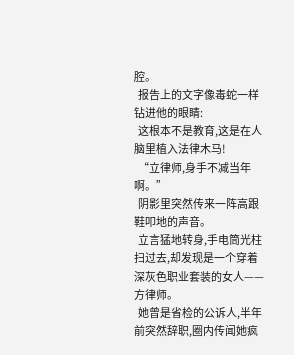腔。
  报告上的文字像毒蛇一样钻进他的眼睛:
  这根本不是教育,这是在人脑里植入法律木马!
  “立律师,身手不减当年啊。”
  阴影里突然传来一阵高跟鞋叩地的声音。
  立言猛地转身,手电筒光柱扫过去,却发现是一个穿着深灰色职业套装的女人——方律师。
  她曾是省检的公诉人,半年前突然辞职,圈内传闻她疯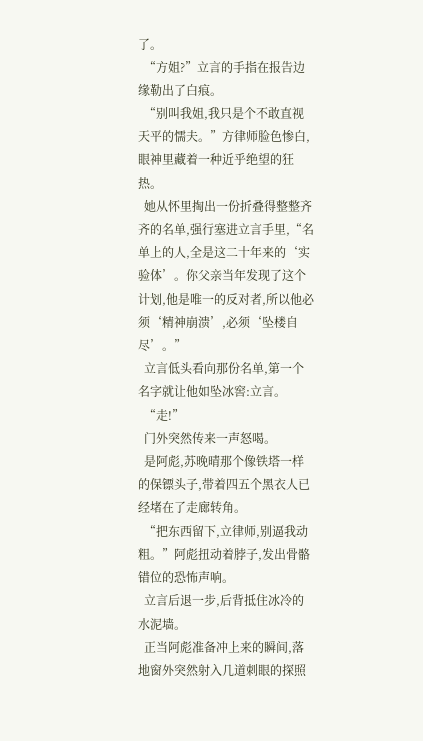了。
  “方姐?”立言的手指在报告边缘勒出了白痕。
  “别叫我姐,我只是个不敢直视天平的懦夫。”方律师脸色惨白,眼神里藏着一种近乎绝望的狂热。
  她从怀里掏出一份折叠得整整齐齐的名单,强行塞进立言手里,“名单上的人,全是这二十年来的‘实验体’。你父亲当年发现了这个计划,他是唯一的反对者,所以他必须‘精神崩溃’,必须‘坠楼自尽’。”
  立言低头看向那份名单,第一个名字就让他如坠冰窖:立言。
  “走!”
  门外突然传来一声怒喝。
  是阿彪,苏晚晴那个像铁塔一样的保镖头子,带着四五个黑衣人已经堵在了走廊转角。
  “把东西留下,立律师,别逼我动粗。”阿彪扭动着脖子,发出骨骼错位的恐怖声响。
  立言后退一步,后背抵住冰冷的水泥墙。
  正当阿彪准备冲上来的瞬间,落地窗外突然射入几道刺眼的探照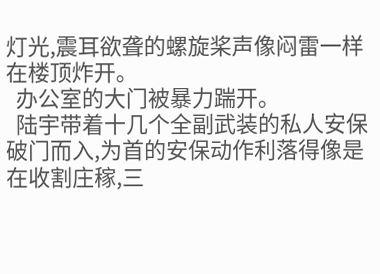灯光,震耳欲聋的螺旋桨声像闷雷一样在楼顶炸开。
  办公室的大门被暴力踹开。
  陆宇带着十几个全副武装的私人安保破门而入,为首的安保动作利落得像是在收割庄稼,三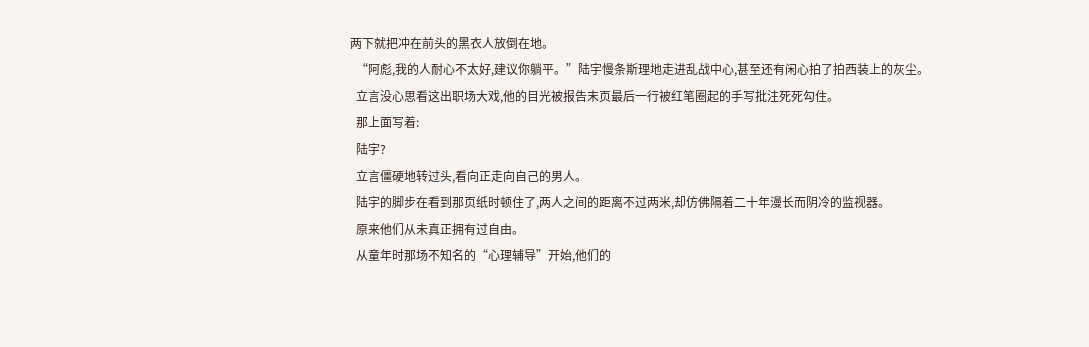两下就把冲在前头的黑衣人放倒在地。
  “阿彪,我的人耐心不太好,建议你躺平。”陆宇慢条斯理地走进乱战中心,甚至还有闲心拍了拍西装上的灰尘。
  立言没心思看这出职场大戏,他的目光被报告末页最后一行被红笔圈起的手写批注死死勾住。
  那上面写着:
  陆宇?
  立言僵硬地转过头,看向正走向自己的男人。
  陆宇的脚步在看到那页纸时顿住了,两人之间的距离不过两米,却仿佛隔着二十年漫长而阴冷的监视器。
  原来他们从未真正拥有过自由。
  从童年时那场不知名的“心理辅导”开始,他们的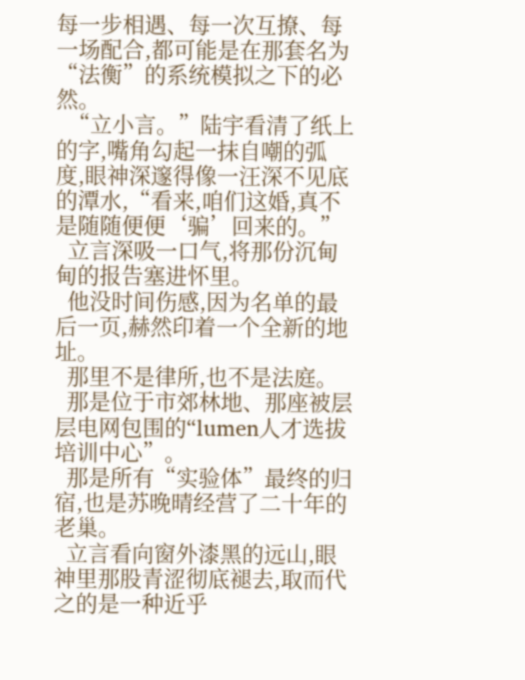每一步相遇、每一次互撩、每一场配合,都可能是在那套名为“法衡”的系统模拟之下的必然。
  “立小言。”陆宇看清了纸上的字,嘴角勾起一抹自嘲的弧度,眼神深邃得像一汪深不见底的潭水,“看来,咱们这婚,真不是随随便便‘骗’回来的。”
  立言深吸一口气,将那份沉甸甸的报告塞进怀里。
  他没时间伤感,因为名单的最后一页,赫然印着一个全新的地址。
  那里不是律所,也不是法庭。
  那是位于市郊林地、那座被层层电网包围的“lumen人才选拔培训中心”。
  那是所有“实验体”最终的归宿,也是苏晚晴经营了二十年的老巢。
  立言看向窗外漆黑的远山,眼神里那股青涩彻底褪去,取而代之的是一种近乎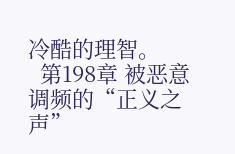冷酷的理智。
  第198章 被恶意调频的“正义之声”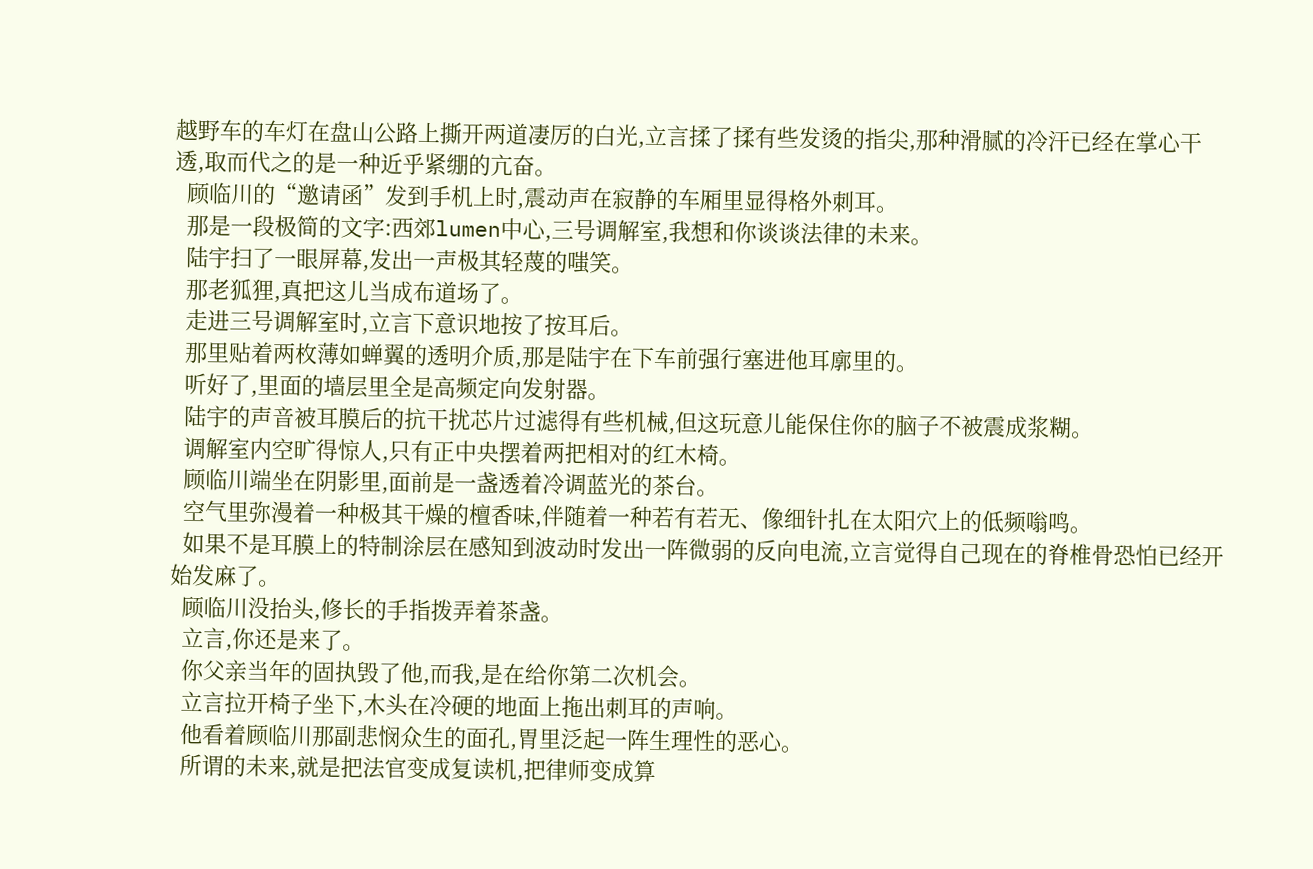越野车的车灯在盘山公路上撕开两道凄厉的白光,立言揉了揉有些发烫的指尖,那种滑腻的冷汗已经在掌心干透,取而代之的是一种近乎紧绷的亢奋。
  顾临川的“邀请函”发到手机上时,震动声在寂静的车厢里显得格外刺耳。
  那是一段极简的文字:西郊lumen中心,三号调解室,我想和你谈谈法律的未来。
  陆宇扫了一眼屏幕,发出一声极其轻蔑的嗤笑。
  那老狐狸,真把这儿当成布道场了。
  走进三号调解室时,立言下意识地按了按耳后。
  那里贴着两枚薄如蝉翼的透明介质,那是陆宇在下车前强行塞进他耳廓里的。
  听好了,里面的墙层里全是高频定向发射器。
  陆宇的声音被耳膜后的抗干扰芯片过滤得有些机械,但这玩意儿能保住你的脑子不被震成浆糊。
  调解室内空旷得惊人,只有正中央摆着两把相对的红木椅。
  顾临川端坐在阴影里,面前是一盏透着冷调蓝光的茶台。
  空气里弥漫着一种极其干燥的檀香味,伴随着一种若有若无、像细针扎在太阳穴上的低频嗡鸣。
  如果不是耳膜上的特制涂层在感知到波动时发出一阵微弱的反向电流,立言觉得自己现在的脊椎骨恐怕已经开始发麻了。
  顾临川没抬头,修长的手指拨弄着茶盏。
  立言,你还是来了。
  你父亲当年的固执毁了他,而我,是在给你第二次机会。
  立言拉开椅子坐下,木头在冷硬的地面上拖出刺耳的声响。
  他看着顾临川那副悲悯众生的面孔,胃里泛起一阵生理性的恶心。
  所谓的未来,就是把法官变成复读机,把律师变成算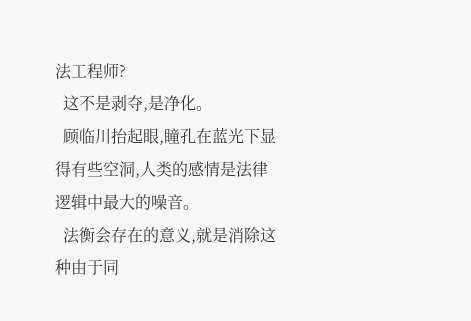法工程师?
  这不是剥夺,是净化。
  顾临川抬起眼,瞳孔在蓝光下显得有些空洞,人类的感情是法律逻辑中最大的噪音。
  法衡会存在的意义,就是消除这种由于同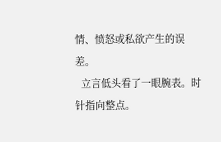情、愤怒或私欲产生的误差。
  立言低头看了一眼腕表。时针指向整点。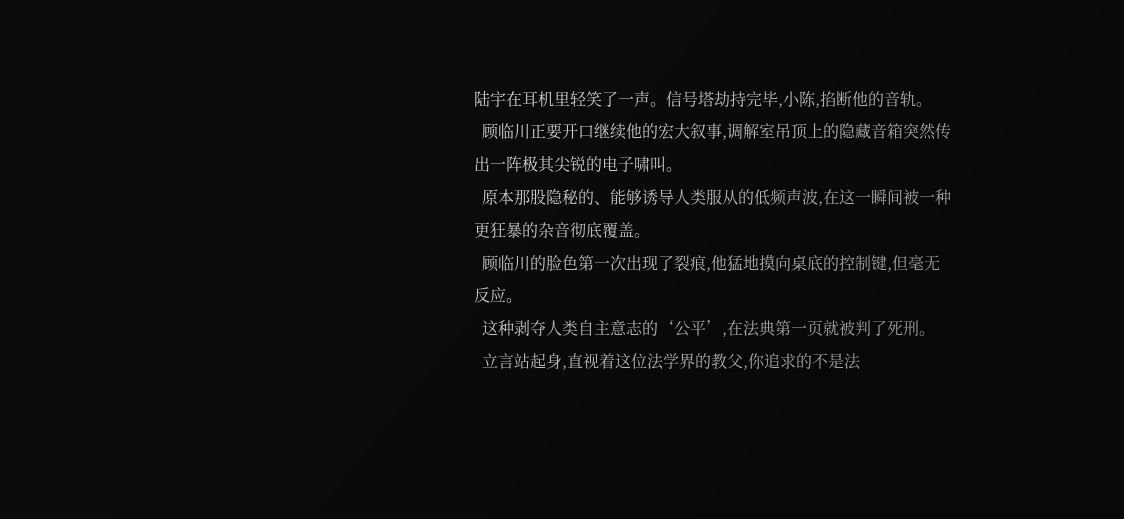陆宇在耳机里轻笑了一声。信号塔劫持完毕,小陈,掐断他的音轨。
  顾临川正要开口继续他的宏大叙事,调解室吊顶上的隐藏音箱突然传出一阵极其尖锐的电子啸叫。
  原本那股隐秘的、能够诱导人类服从的低频声波,在这一瞬间被一种更狂暴的杂音彻底覆盖。
  顾临川的脸色第一次出现了裂痕,他猛地摸向桌底的控制键,但毫无反应。
  这种剥夺人类自主意志的‘公平’,在法典第一页就被判了死刑。
  立言站起身,直视着这位法学界的教父,你追求的不是法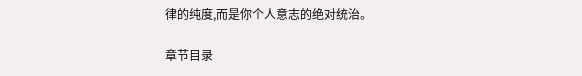律的纯度,而是你个人意志的绝对统治。

章节目录